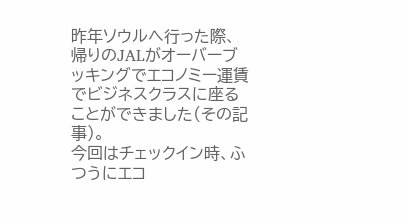昨年ソウルへ行った際、帰りのJALがオーバーブッキングでエコノミー運賃でビジネスクラスに座ることができました(その記事)。
今回はチェックイン時、ふつうにエコ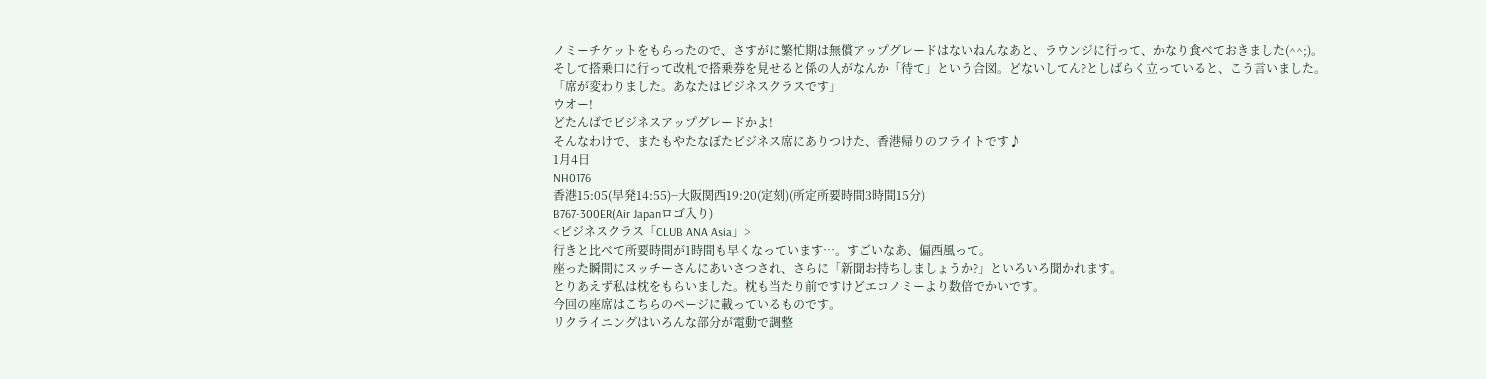ノミーチケットをもらったので、さすがに繁忙期は無償アップグレードはないねんなあと、ラウンジに行って、かなり食べておきました(^^;)。
そして搭乗口に行って改札で搭乗券を見せると係の人がなんか「待て」という合図。どないしてん?としばらく立っていると、こう言いました。
「席が変わりました。あなたはビジネスクラスです」
ウオー!
どたんばでビジネスアップグレードかよ!
そんなわけで、またもやたなぼたビジネス席にありつけた、香港帰りのフライトです♪
1月4日
NH0176
香港15:05(早発14:55)−大阪関西19:20(定刻)(所定所要時間3時間15分)
B767-300ER(Air Japanロゴ入り)
<ビジネスクラス「CLUB ANA Asia」>
行きと比べて所要時間が1時間も早くなっています…。すごいなあ、偏西風って。
座った瞬間にスッチーさんにあいさつされ、さらに「新聞お持ちしましょうか?」といろいろ聞かれます。
とりあえず私は枕をもらいました。枕も当たり前ですけどエコノミーより数倍でかいです。
今回の座席はこちらのページに載っているものです。
リクライニングはいろんな部分が電動で調整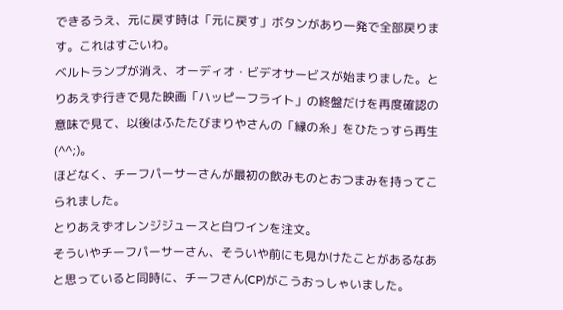できるうえ、元に戻す時は「元に戻す」ボタンがあり一発で全部戻ります。これはすごいわ。
ベルトランプが消え、オーディオ・ビデオサービスが始まりました。とりあえず行きで見た映画「ハッピーフライト」の終盤だけを再度確認の意味で見て、以後はふたたびまりやさんの「縁の糸」をひたっすら再生(^^;)。
ほどなく、チーフパーサーさんが最初の飲みものとおつまみを持ってこられました。
とりあえずオレンジジュースと白ワインを注文。
そういやチーフパーサーさん、そういや前にも見かけたことがあるなあと思っていると同時に、チーフさん(CP)がこうおっしゃいました。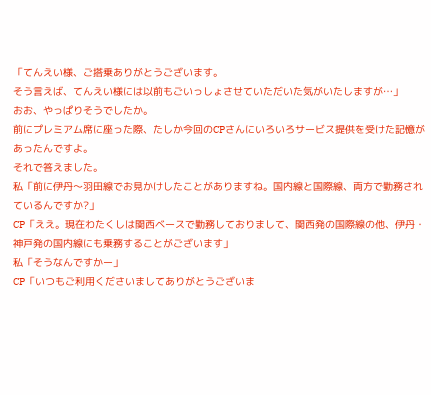「てんえい様、ご搭乗ありがとうございます。
そう言えば、てんえい様には以前もごいっしょさせていただいた気がいたしますが…」
おお、やっぱりそうでしたか。
前にプレミアム席に座った際、たしか今回のCPさんにいろいろサービス提供を受けた記憶があったんですよ。
それで答えました。
私「前に伊丹〜羽田線でお見かけしたことがありますね。国内線と国際線、両方で勤務されているんですか?」
CP「ええ。現在わたくしは関西ベースで勤務しておりまして、関西発の国際線の他、伊丹・神戸発の国内線にも乗務することがございます」
私「そうなんですかー」
CP「いつもご利用くださいましてありがとうございま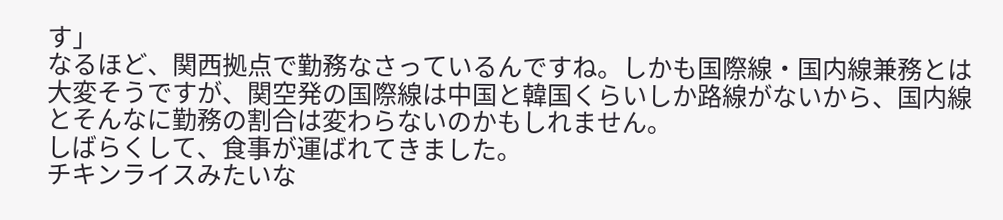す」
なるほど、関西拠点で勤務なさっているんですね。しかも国際線・国内線兼務とは大変そうですが、関空発の国際線は中国と韓国くらいしか路線がないから、国内線とそんなに勤務の割合は変わらないのかもしれません。
しばらくして、食事が運ばれてきました。
チキンライスみたいな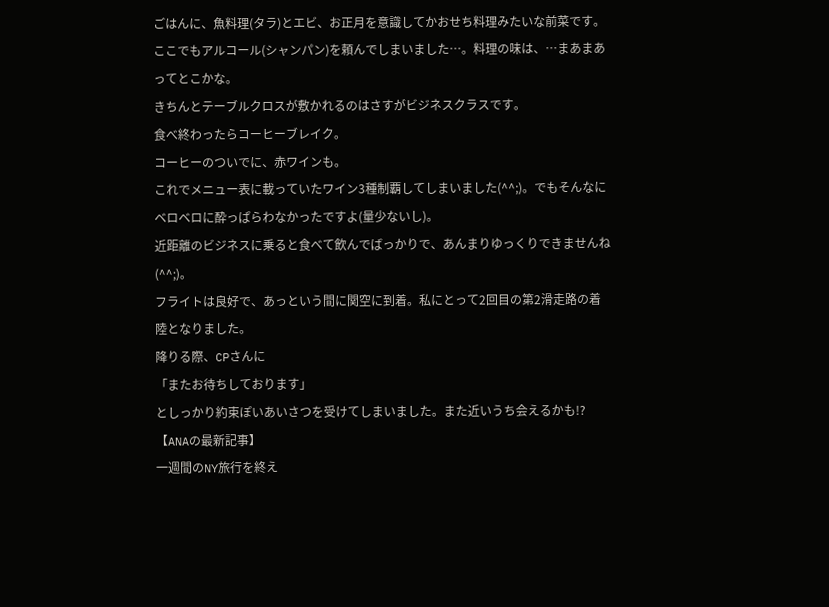ごはんに、魚料理(タラ)とエビ、お正月を意識してかおせち料理みたいな前菜です。ここでもアルコール(シャンパン)を頼んでしまいました…。料理の味は、…まあまあってとこかな。
きちんとテーブルクロスが敷かれるのはさすがビジネスクラスです。
食べ終わったらコーヒーブレイク。
コーヒーのついでに、赤ワインも。
これでメニュー表に載っていたワイン3種制覇してしまいました(^^;)。でもそんなにベロベロに酔っぱらわなかったですよ(量少ないし)。
近距離のビジネスに乗ると食べて飲んでばっかりで、あんまりゆっくりできませんね(^^;)。
フライトは良好で、あっという間に関空に到着。私にとって2回目の第2滑走路の着陸となりました。
降りる際、CPさんに
「またお待ちしております」
としっかり約束ぽいあいさつを受けてしまいました。また近いうち会えるかも!?
【ANAの最新記事】
一週間のNY旅行を終え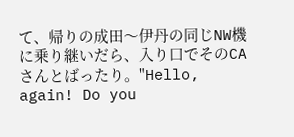て、帰りの成田〜伊丹の同じNW機に乗り継いだら、入り口でそのCAさんとばったり。"Hello, again! Do you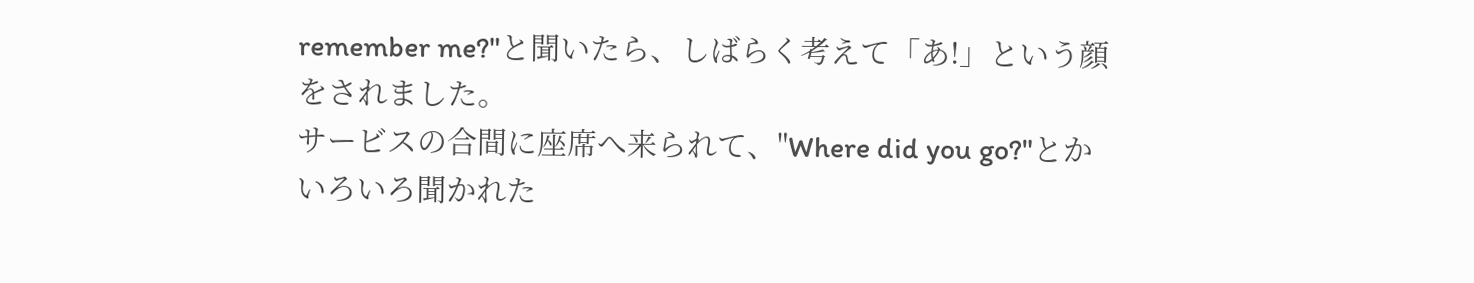remember me?"と聞いたら、しばらく考えて「あ!」という顔をされました。
サービスの合間に座席へ来られて、"Where did you go?"とかいろいろ聞かれた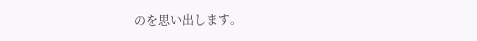のを思い出します。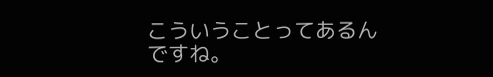こういうことってあるんですね。